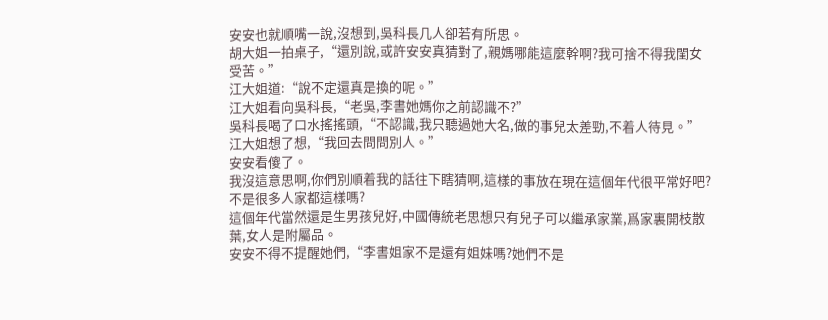安安也就順嘴一說,沒想到,吳科長几人卻若有所思。
胡大姐一拍桌子,“還別說,或許安安真猜對了,親媽哪能這麼幹啊?我可捨不得我閨女受苦。”
江大姐道:“說不定還真是換的呢。”
江大姐看向吳科長,“老吳,李書她媽你之前認識不?”
吳科長喝了口水搖搖頭,“不認識,我只聽過她大名,做的事兒太差勁,不着人待見。”
江大姐想了想,“我回去問問別人。”
安安看傻了。
我沒這意思啊,你們別順着我的話往下瞎猜啊,這樣的事放在現在這個年代很平常好吧?不是很多人家都這樣嗎?
這個年代當然還是生男孩兒好,中國傳統老思想只有兒子可以繼承家業,爲家裏開枝散葉,女人是附屬品。
安安不得不提醒她們,“李書姐家不是還有姐妹嗎?她們不是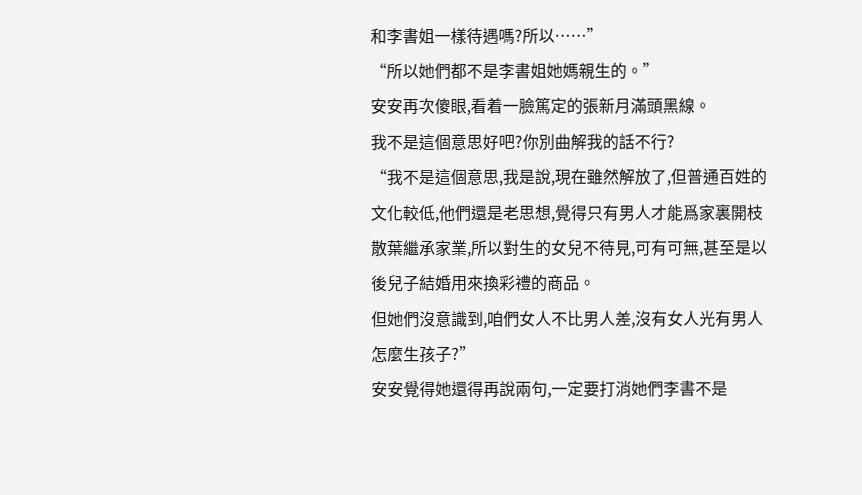和李書姐一樣待遇嗎?所以……”
“所以她們都不是李書姐她媽親生的。”
安安再次傻眼,看着一臉篤定的張新月滿頭黑線。
我不是這個意思好吧?你別曲解我的話不行?
“我不是這個意思,我是說,現在雖然解放了,但普通百姓的文化較低,他們還是老思想,覺得只有男人才能爲家裏開枝散葉繼承家業,所以對生的女兒不待見,可有可無,甚至是以後兒子結婚用來換彩禮的商品。
但她們沒意識到,咱們女人不比男人差,沒有女人光有男人怎麼生孩子?”
安安覺得她還得再說兩句,一定要打消她們李書不是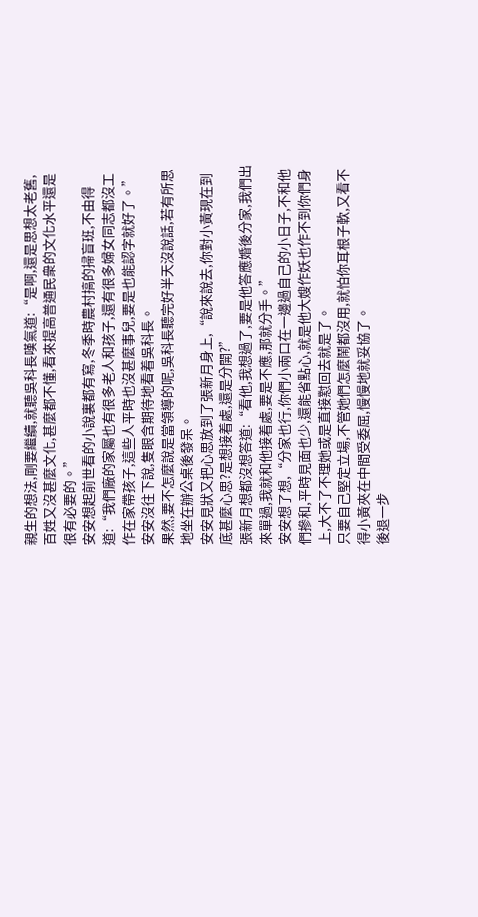親生的想法,剛要繼續,就聽吳科長嘆氣道:“是啊,還是思想太老舊,百姓又沒甚麼文化,甚麼都不懂,看來提高普通民衆的文化水平還是很有必要的。”
安安想起前世看的小說裏都有寫,冬季時農村搞的掃盲班,不由得道:“我們廠的家屬也有很多老人和孩子,還有很多婦女同志都沒工作在家帶孩子,這些人平時也沒甚麼事兒,要是也能認字就好了。”
安安沒往下說,隻眼含期待地看着吳科長。
果然,要不怎麼說是當領導的呢,吳科長聽完好半天沒說話,若有所思地坐在辦公桌後發呆。
安安見狀又把心思放到了張新月身上,“說來說去,你對小黃現在到底甚麼心思?是想接着處,還是分開?”
張新月想都沒想答道:“看他,我想過了,要是他答應婚後分家,我們出來單過,我就和他接着處,要是不應,那就分手。”
安安想了想,“分家也行,你們小兩口在一邊過自己的小日子,不和他們摻和,平時見面也少,還能省點心,就是他大嫂作妖也作不到你們身上,大不了不理她或是直接懟回去就是了。
只要自己堅定立場,不管她們怎麼鬧都沒用,就怕你耳根子軟,又看不得小黃夾在中間受委屈,慢慢地就妥協了。
後退一步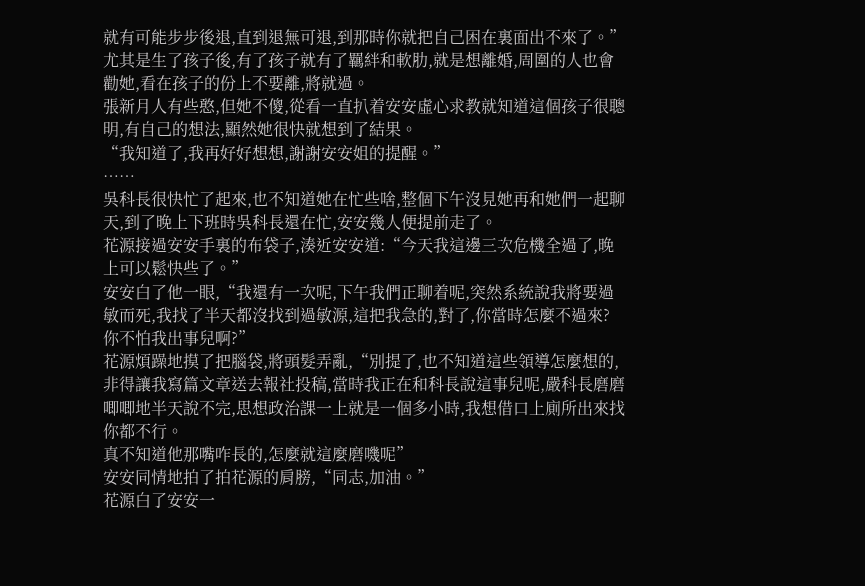就有可能步步後退,直到退無可退,到那時你就把自己困在裏面出不來了。”
尤其是生了孩子後,有了孩子就有了羈絆和軟肋,就是想離婚,周圍的人也會勸她,看在孩子的份上不要離,將就過。
張新月人有些憨,但她不傻,從看一直扒着安安虛心求教就知道這個孩子很聰明,有自己的想法,顯然她很快就想到了結果。
“我知道了,我再好好想想,謝謝安安姐的提醒。”
……
吳科長很快忙了起來,也不知道她在忙些啥,整個下午沒見她再和她們一起聊天,到了晚上下班時吳科長還在忙,安安幾人便提前走了。
花源接過安安手裏的布袋子,湊近安安道:“今天我這邊三次危機全過了,晚上可以鬆快些了。”
安安白了他一眼,“我還有一次呢,下午我們正聊着呢,突然系統說我將要過敏而死,我找了半天都沒找到過敏源,這把我急的,對了,你當時怎麼不過來?你不怕我出事兒啊?”
花源煩躁地摸了把腦袋,將頭髮弄亂,“別提了,也不知道這些領導怎麼想的,非得讓我寫篇文章送去報社投稿,當時我正在和科長說這事兒呢,嚴科長磨磨唧唧地半天說不完,思想政治課一上就是一個多小時,我想借口上廁所出來找你都不行。
真不知道他那嘴咋長的,怎麼就這麼磨嘰呢”
安安同情地拍了拍花源的肩膀,“同志,加油。”
花源白了安安一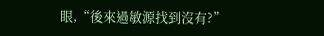眼,“後來過敏源找到沒有?”